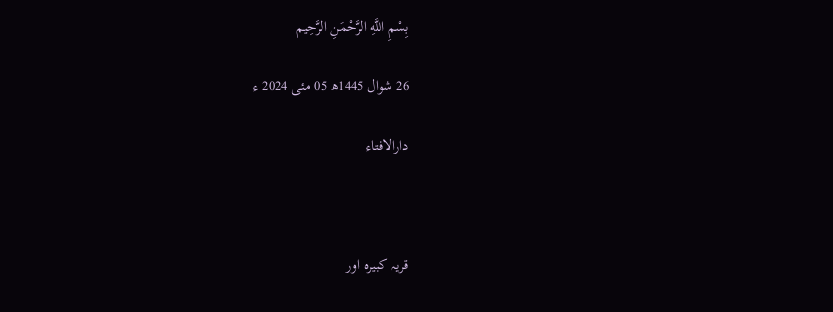بِسْمِ اللَّهِ الرَّحْمَنِ الرَّحِيم

26 شوال 1445ھ 05 مئی 2024 ء

دارالافتاء



قریہ کبیرہ اور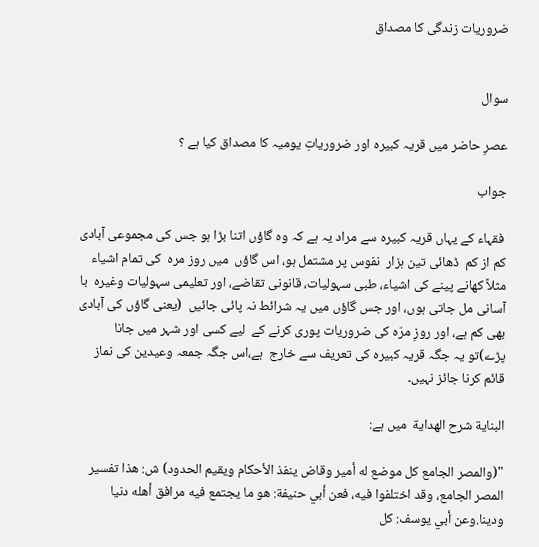ضروریات زندگی کا مصداق


سوال

عصرِ حاضر میں قریہ کبیرہ اور ضروریاتِ یومیہ کا مصداق کیا ہے ؟

جواب

 فقہاء کے یہاں قریہ کبیرہ سے مراد یہ ہے کہ وہ گاؤں اتنا بڑا ہو جس کی مجموعی آبادی کم از کم  ڈھائی تین ہزار  نفوس پر مشتمل ہو، اس گاؤں  میں روز مرہ  کی تمام اشیاء مثلاً کھانے پینے کی اشیاء، طبی سہولیات، قانونی تقاضے، اور تعلیمی سہولیات وغیرہ  با آسانی مل جاتی ہوں، اور جس گاؤں میں یہ شرائط نہ پائی جائیں  (یعنی گاؤں کی آبادی بھی کم ہے، اور روزِ مرّہ کی ضروریات پوری کرنے کے  لیے کسی اور شہر میں جانا پڑے)تو یہ جگہ قریہ کبیرہ کی تعریف سے خارج  ہے،اس جگہ جمعہ وعیدین کی نماز قائم کرنا جائز نہیں۔

البناية شرح الهداية  میں ہے:

"(والمصر الجامع كل موضع له أمير وقاض ينفذ الأحكام ويقيم الحدود) ش: هذا تفسير المصر الجامع، وقد اختلفوا فيه، فعن أبي حنيفة: هو ما يجتمع فيه مرافق أهله دنيا ودينا.وعن أبي يوسف: كل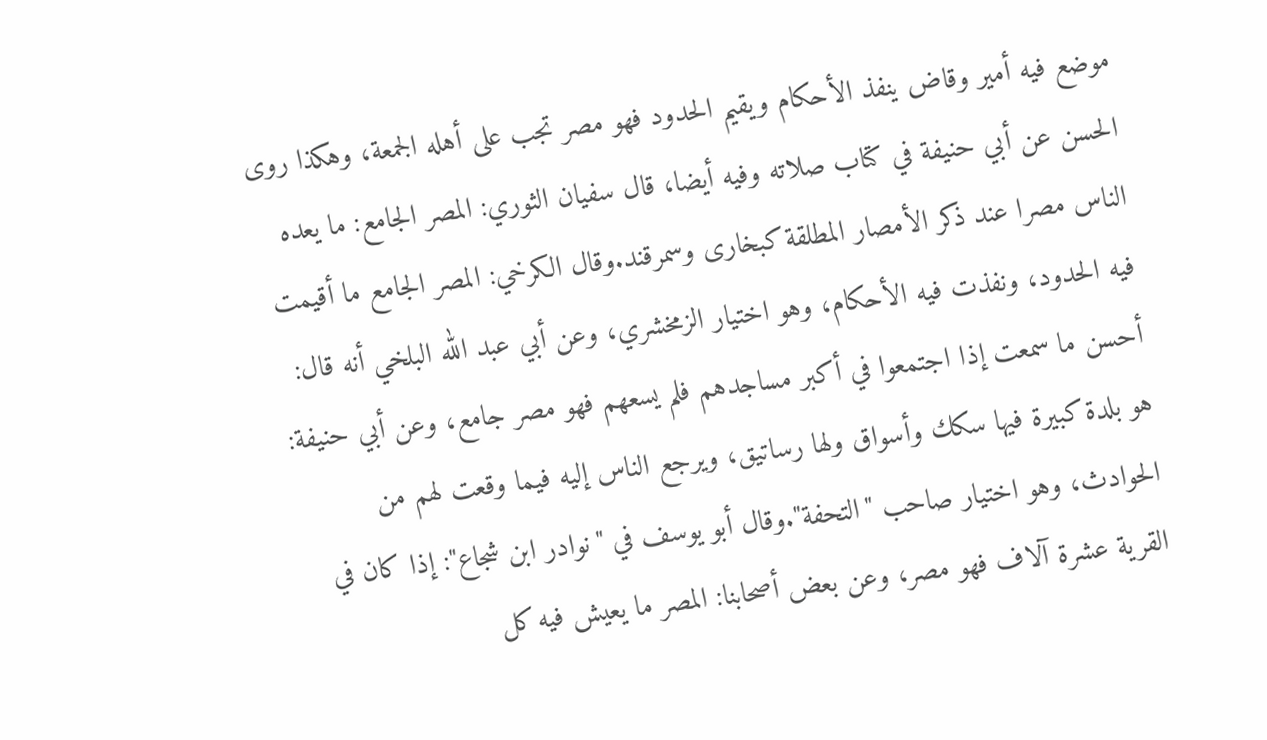موضع فيه أمير وقاض ينفذ الأحكام ويقيم الحدود فهو مصر تجب على أهله الجمعة، وهكذا روى الحسن عن أبي حنيفة في كتاب صلاته وفيه أيضا، قال سفيان الثوري: المصر الجامع: ما يعده الناس مصرا عند ذكر الأمصار المطلقة كبخارى وسمرقند.وقال الكرخي: المصر الجامع ما أقيمت فيه الحدود، ونفذت فيه الأحكام، وهو اختيار الزمخشري، وعن أبي عبد الله البلخي أنه قال: أحسن ما سمعت إذا اجتمعوا في أكبر مساجدهم فلم يسعهم فهو مصر جامع، وعن أبي حنيفة: هو بلدة كبيرة فيها سكك وأسواق ولها رساتيق، ويرجع الناس إليه فيما وقعت لهم من الحوادث، وهو اختيار صاحب "التحفة".وقال أبو يوسف في "نوادر ابن شجاع": إذا كان في القرية عشرة آلاف فهو مصر، وعن بعض أصحابنا: المصر ما يعيش فيه كل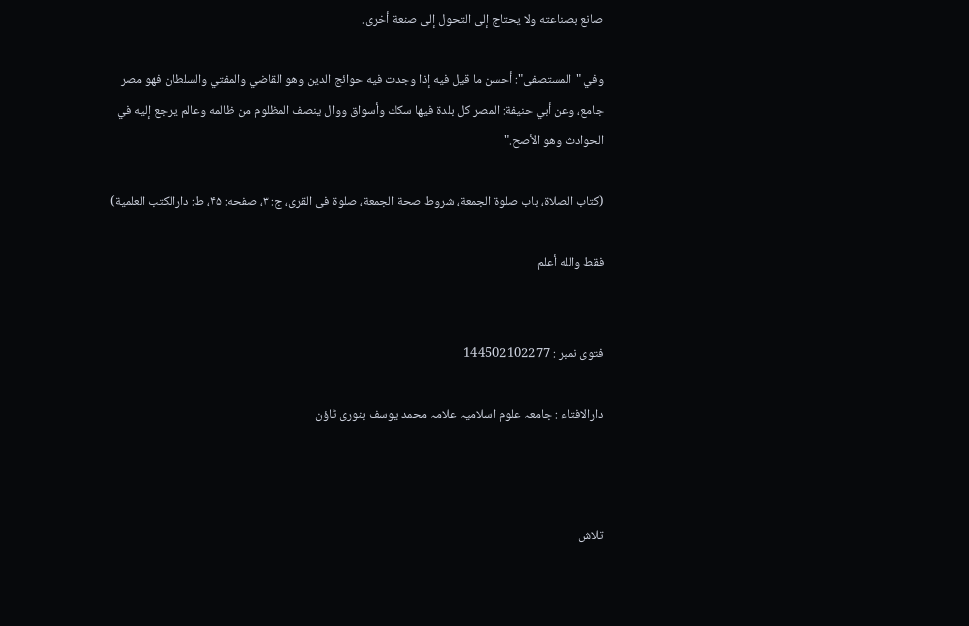صانع بصناعته ولا يحتاج إلى التحول إلى صنعة أخرى.

وفي "المستصفى": أحسن ما قيل فيه إذا وجدت فيه حوائج الدين وهو القاضي والمفتي والسلطان فهو مصر جامع، وعن أبي حنيفة: المصر كل بلدة فيها سكك وأسواق ووال ينصف المظلوم من ظالمه وعالم يرجع إليه في الحوادث وهو الأصح."

(كتاب الصلاة، باب صلوة الجمعة، شروط صحة الجمعة، صلوة فى القرى، ج: ۳، صفحه: ۴۵، ط: دارالكتب العلمية)

فقط والله أعلم


فتوی نمبر : 144502102277

دارالافتاء : جامعہ علوم اسلامیہ علامہ محمد یوسف بنوری ٹاؤن



تلاش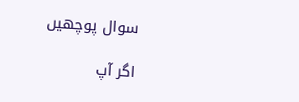سوال پوچھیں

اگر آپ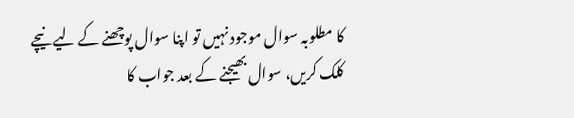کا مطلوبہ سوال موجود نہیں تو اپنا سوال پوچھنے کے لیے نیچے کلک کریں، سوال بھیجنے کے بعد جواب کا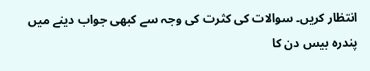انتظار کریں۔ سوالات کی کثرت کی وجہ سے کبھی جواب دینے میں پندرہ بیس دن کا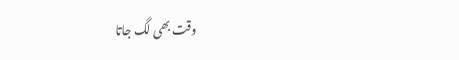وقت بھی لگ جاتا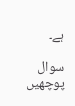ہے۔

سوال پوچھیں